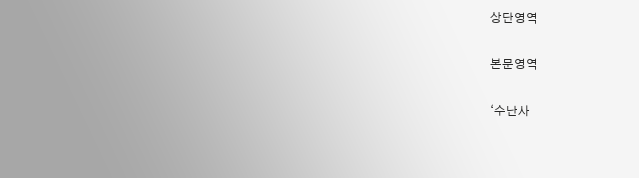상단영역

본문영역

‘수난사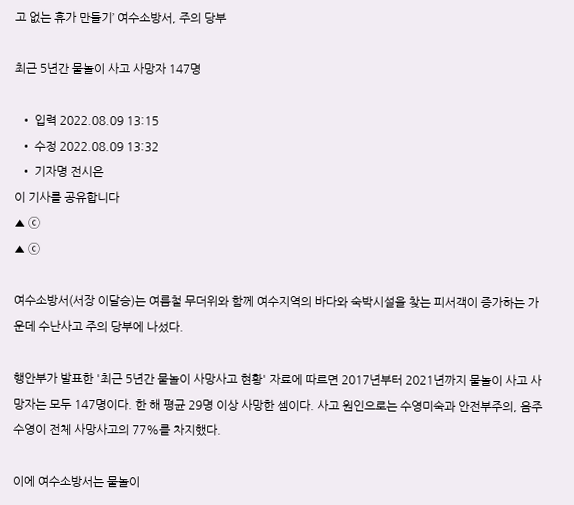고 없는 휴가 만들기’ 여수소방서, 주의 당부

최근 5년간 물놀이 사고 사망자 147명

  • 입력 2022.08.09 13:15
  • 수정 2022.08.09 13:32
  • 기자명 전시은
이 기사를 공유합니다
▲ ⓒ
▲ ⓒ

여수소방서(서장 이달승)는 여름철 무더위와 함께 여수지역의 바다와 숙박시설을 찾는 피서객이 증가하는 가운데 수난사고 주의 당부에 나섰다.

행안부가 발표한 '최근 5년간 물놀이 사망사고 현황' 자료에 따르면 2017년부터 2021년까지 물놀이 사고 사망자는 모두 147명이다. 한 해 평균 29명 이상 사망한 셈이다. 사고 원인으로는 수영미숙과 안전부주의, 음주수영이 전체 사망사고의 77%를 차지했다.

이에 여수소방서는 물놀이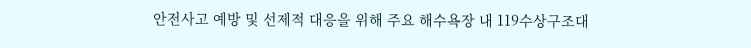안전사고 예방 및 선제적 대응을 위해 주요 해수욕장 내 119수상구조대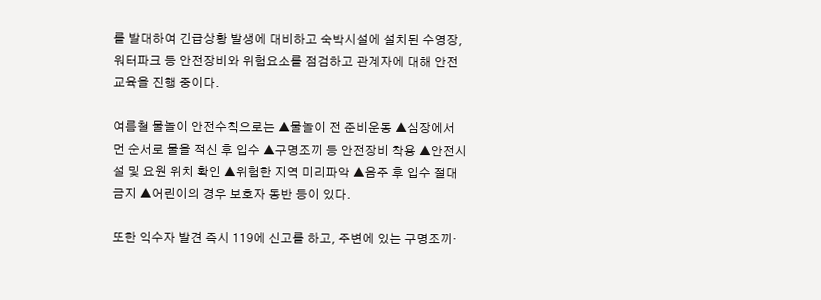를 발대하여 긴급상황 발생에 대비하고 숙박시설에 설치된 수영장, 워터파크 등 안전장비와 위험요소를 점검하고 관계자에 대해 안전교육을 진행 중이다.

여름철 물놀이 안전수칙으로는 ▲물놀이 전 준비운동 ▲심장에서 먼 순서로 물을 적신 후 입수 ▲구명조끼 등 안전장비 착용 ▲안전시설 및 요원 위치 확인 ▲위험한 지역 미리파악 ▲음주 후 입수 절대 금지 ▲어린이의 경우 보호자 동반 등이 있다.

또한 익수자 발견 즉시 119에 신고를 하고, 주변에 있는 구명조끼·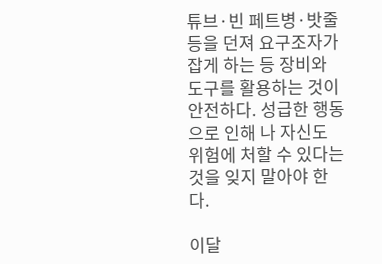튜브·빈 페트병·밧줄 등을 던져 요구조자가 잡게 하는 등 장비와 도구를 활용하는 것이 안전하다. 성급한 행동으로 인해 나 자신도 위험에 처할 수 있다는 것을 잊지 말아야 한다.

이달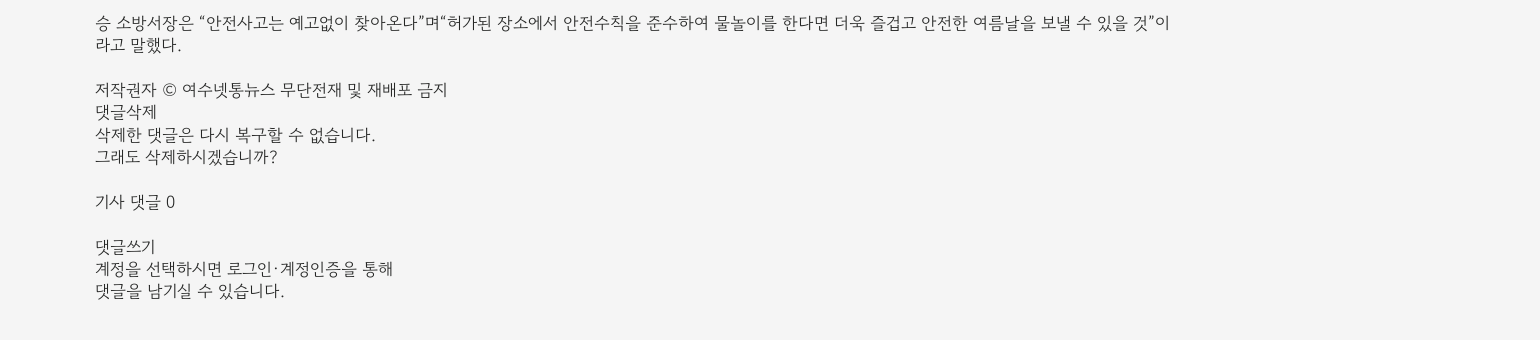승 소방서장은 “안전사고는 예고없이 찾아온다”며“허가된 장소에서 안전수칙을 준수하여 물놀이를 한다면 더욱 즐겁고 안전한 여름날을 보낼 수 있을 것”이라고 말했다.

저작권자 © 여수넷통뉴스 무단전재 및 재배포 금지
댓글삭제
삭제한 댓글은 다시 복구할 수 없습니다.
그래도 삭제하시겠습니까?

기사 댓글 0

댓글쓰기
계정을 선택하시면 로그인·계정인증을 통해
댓글을 남기실 수 있습니다.